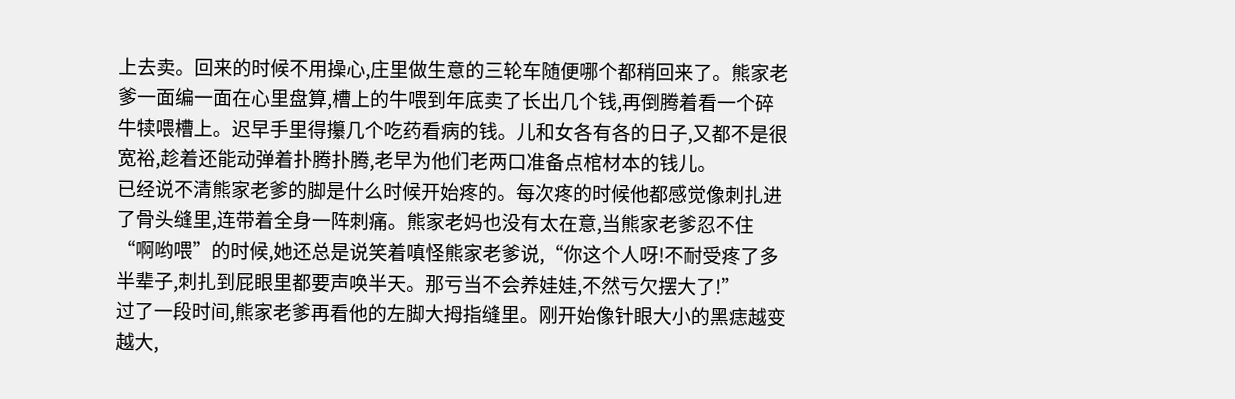上去卖。回来的时候不用操心,庄里做生意的三轮车随便哪个都稍回来了。熊家老爹一面编一面在心里盘算,槽上的牛喂到年底卖了长出几个钱,再倒腾着看一个碎牛犊喂槽上。迟早手里得攥几个吃药看病的钱。儿和女各有各的日子,又都不是很宽裕,趁着还能动弹着扑腾扑腾,老早为他们老两口准备点棺材本的钱儿。
已经说不清熊家老爹的脚是什么时候开始疼的。每次疼的时候他都感觉像刺扎进了骨头缝里,连带着全身一阵刺痛。熊家老妈也没有太在意,当熊家老爹忍不住“啊哟喂”的时候,她还总是说笑着嗔怪熊家老爹说,“你这个人呀!不耐受疼了多半辈子,刺扎到屁眼里都要声唤半天。那亏当不会养娃娃,不然亏欠摆大了!”
过了一段时间,熊家老爹再看他的左脚大拇指缝里。刚开始像针眼大小的黑痣越变越大,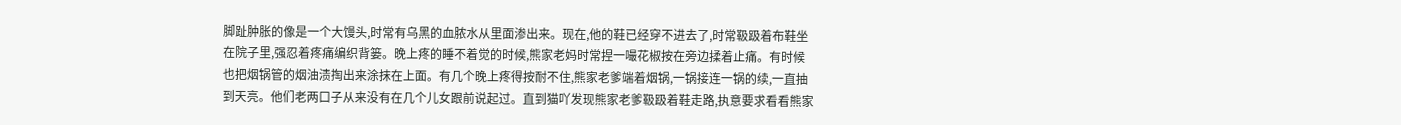脚趾肿胀的像是一个大馒头,时常有乌黑的血脓水从里面渗出来。现在,他的鞋已经穿不进去了,时常靸趿着布鞋坐在院子里,强忍着疼痛编织背篓。晚上疼的睡不着觉的时候,熊家老妈时常捏一嘬花椒按在旁边揉着止痛。有时候也把烟锅管的烟油渍掏出来涂抹在上面。有几个晚上疼得按耐不住,熊家老爹端着烟锅,一锅接连一锅的续,一直抽到天亮。他们老两口子从来没有在几个儿女跟前说起过。直到猫吖发现熊家老爹靸趿着鞋走路,执意要求看看熊家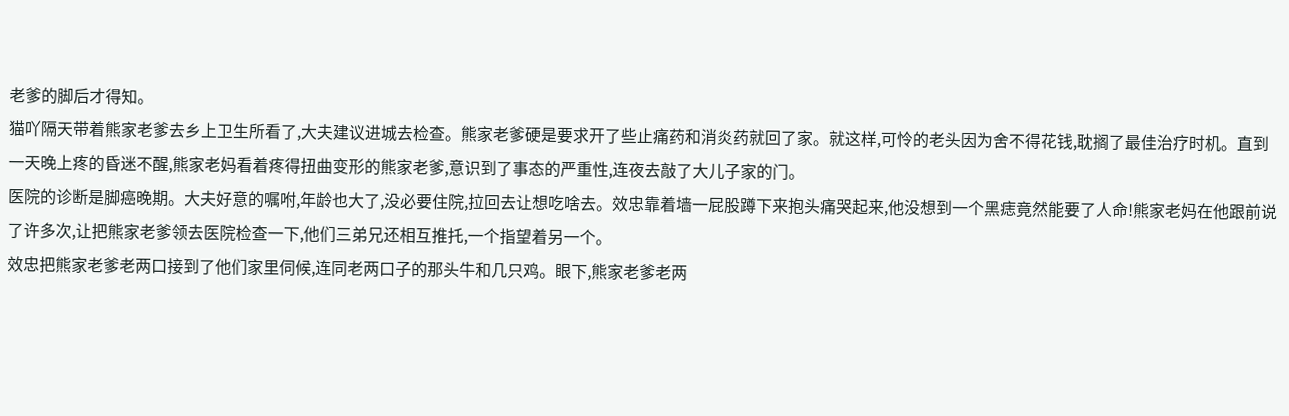老爹的脚后才得知。
猫吖隔天带着熊家老爹去乡上卫生所看了,大夫建议进城去检查。熊家老爹硬是要求开了些止痛药和消炎药就回了家。就这样,可怜的老头因为舍不得花钱,耽搁了最佳治疗时机。直到一天晚上疼的昏迷不醒,熊家老妈看着疼得扭曲变形的熊家老爹,意识到了事态的严重性,连夜去敲了大儿子家的门。
医院的诊断是脚癌晚期。大夫好意的嘱咐,年龄也大了,没必要住院,拉回去让想吃啥去。效忠靠着墙一屁股蹲下来抱头痛哭起来,他没想到一个黑痣竟然能要了人命!熊家老妈在他跟前说了许多次,让把熊家老爹领去医院检查一下,他们三弟兄还相互推托,一个指望着另一个。
效忠把熊家老爹老两口接到了他们家里伺候,连同老两口子的那头牛和几只鸡。眼下,熊家老爹老两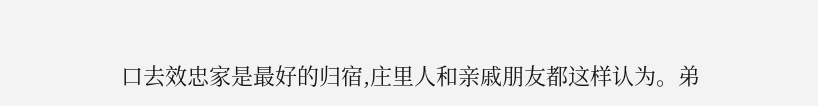口去效忠家是最好的归宿,庄里人和亲戚朋友都这样认为。弟